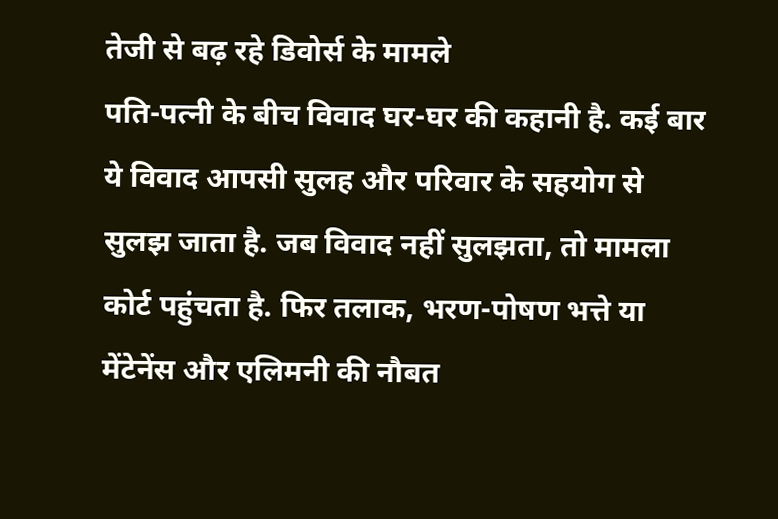तेजी से बढ़ रहे डिवोर्स के मामले
पति-पत्नी के बीच विवाद घर-घर की कहानी है. कई बार ये विवाद आपसी सुलह और परिवार के सहयोग से सुलझ जाता है. जब विवाद नहीं सुलझता, तो मामला कोर्ट पहुंचता है. फिर तलाक, भरण-पोषण भत्ते या मेंटेनेंस और एलिमनी की नौबत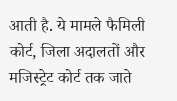आती है. ये मामले फैमिली कोर्ट, जिला अदालतों और मजिस्ट्रेट कोर्ट तक जाते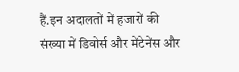हैं.इन अदालतों में हजारों की संख्या में डिवोर्स और मेंटेनेंस और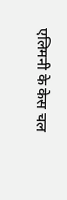एलिमनी के केस चल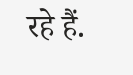रहे हैं.